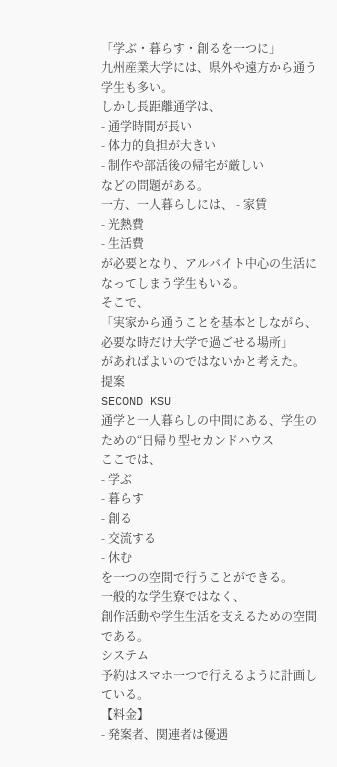「学ぶ・暮らす・創るを一つに」
九州産業大学には、県外や遠方から通う学生も多い。
しかし長距離通学は、
- 通学時間が長い
- 体力的負担が大きい
- 制作や部活後の帰宅が厳しい
などの問題がある。
一方、一人暮らしには、 - 家賃
- 光熱費
- 生活費
が必要となり、アルバイト中心の生活になってしまう学生もいる。
そこで、
「実家から通うことを基本としながら、必要な時だけ大学で過ごせる場所」
があればよいのではないかと考えた。
提案
SECOND KSU
通学と一人暮らしの中間にある、学生のための“日帰り型セカンドハウス
ここでは、
- 学ぶ
- 暮らす
- 創る
- 交流する
- 休む
を一つの空間で行うことができる。
一般的な学生寮ではなく、
創作活動や学生生活を支えるための空間である。
システム
予約はスマホ一つで行えるように計画している。
【料金】
- 発案者、関連者は優遇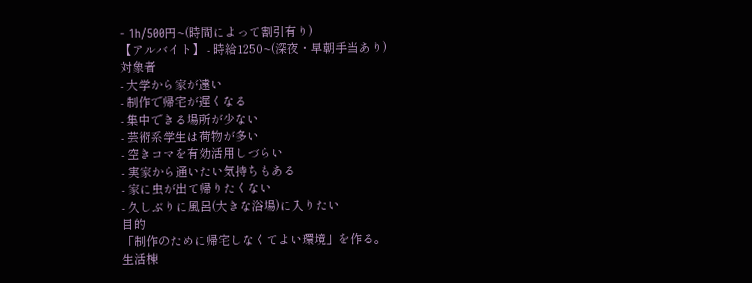- 1h/500円~(時間によって割引有り)
【アルバイト】 - 時給1250~(深夜・早朝手当あり)
対象者
- 大学から家が遠い
- 制作で帰宅が遅くなる
- 集中できる場所が少ない
- 芸術系学生は荷物が多い
- 空きコマを有効活用しづらい
- 実家から通いたい気持ちもある
- 家に虫が出て帰りたくない
- 久しぶりに風呂(大きな浴場)に入りたい
目的
「制作のために帰宅しなくてよい環境」を作る。
生活棟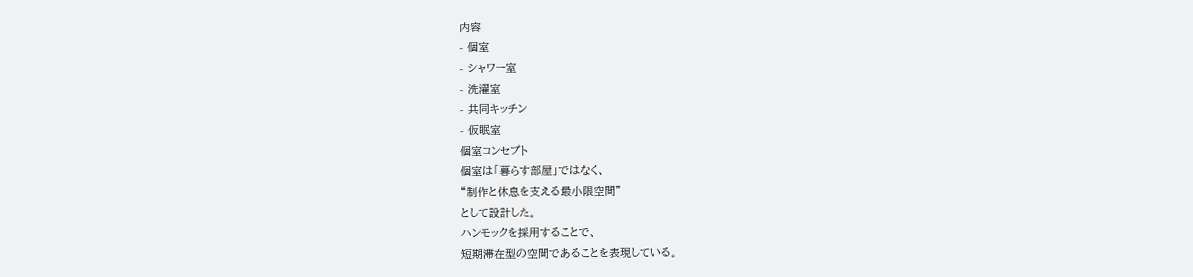内容
- 個室
- シャワー室
- 洗濯室
- 共同キッチン
- 仮眠室
個室コンセプト
個室は「暮らす部屋」ではなく、
“制作と休息を支える最小限空間”
として設計した。
ハンモックを採用することで、
短期滞在型の空間であることを表現している。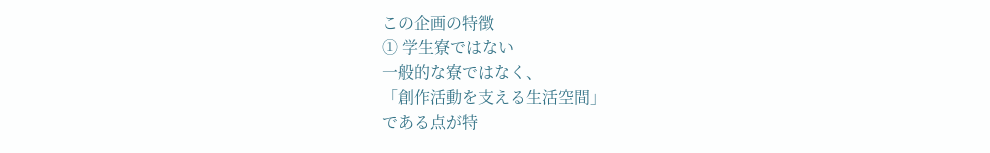この企画の特徴
① 学生寮ではない
一般的な寮ではなく、
「創作活動を支える生活空間」
である点が特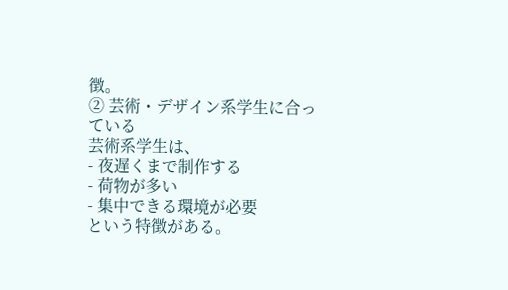徴。
② 芸術・デザイン系学生に合っている
芸術系学生は、
- 夜遅くまで制作する
- 荷物が多い
- 集中できる環境が必要
という特徴がある。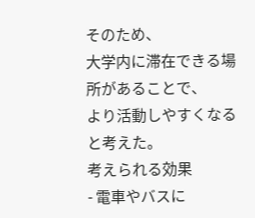そのため、
大学内に滞在できる場所があることで、
より活動しやすくなると考えた。
考えられる効果
- 電車やバスに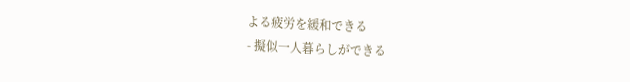よる疲労を緩和できる
- 擬似一人暮らしができる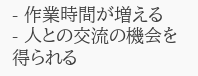- 作業時間が増える
- 人との交流の機会を得られる